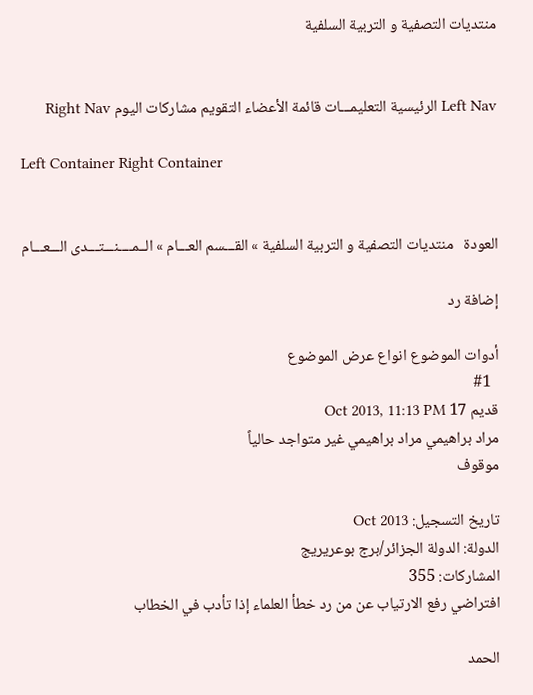منتديات التصفية و التربية السلفية


Left Nav الرئيسية التعليمـــات قائمة الأعضاء التقويم مشاركات اليوم Right Nav

Left Container Right Container


العودة   منتديات التصفية و التربية السلفية » القـــسم العـــام » الــمــــنـــتـــدى الـــعـــام

إضافة رد

أدوات الموضوع انواع عرض الموضوع
  #1
قديم 17 Oct 2013, 11:13 PM
مراد براهيمي مراد براهيمي غير متواجد حالياً
موقوف

تاريخ التسجيل: Oct 2013
الدولة: الدولة الجزائر/برج بوعريريج
المشاركات: 355
افتراضي رفع الارتياب عن من رد خطأ العلماء إذا تأدب في الخطاب

الحمد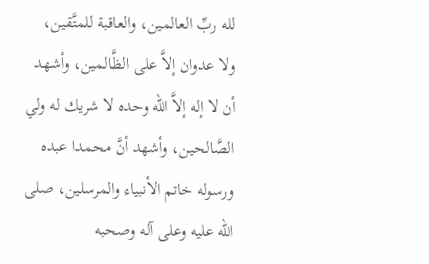لله ربِّ العالمين، والعاقبة للمتَّقين، ولا عدوان إلاَّ على الظَّالمين، وأشهد أن لا إله إلاَّ الله وحده لا شريك له ولي الصَّالحين، وأشهد أنَّ محمدا عبده ورسوله خاتم الأنبياء والمرسلين، صلى الله عليه وعلى آله وصحبه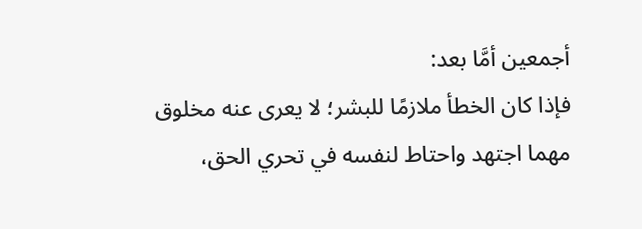أجمعين أمَّا بعد:
فإذا كان الخطأ ملازمًا للبشر؛ لا يعرى عنه مخلوق مهما اجتهد واحتاط لنفسه في تحري الحق،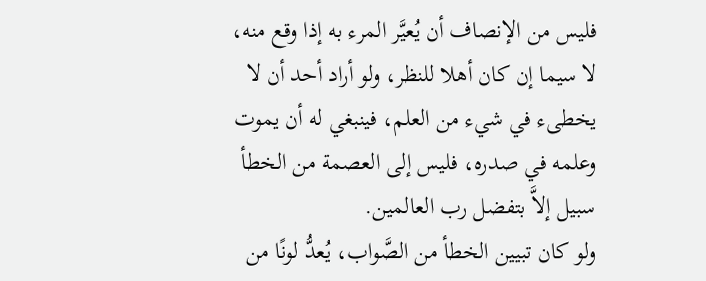فليس من الإنصاف أن يُعيَّر المرء به إذا وقع منه، لا سيما إن كان أهلا للنظر، ولو أراد أحد أن لا يخطىء في شيء من العلم، فينبغي له أن يموت وعلمه في صدره، فليس إلى العصمة من الخطأ سبيل إلاَّ بتفضل رب العالمين.
ولو كان تبيين الخطأ من الصَّواب، يُعدُّ لونًا من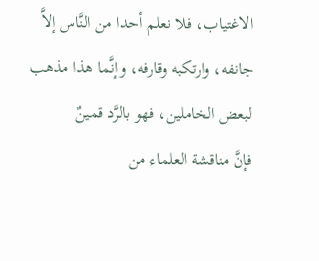الاغتياب، فلا نعلم أحدا من النَّاس إلاَّ جانفه، وارتكبه وقارفه، وإنَّما هذا مذهب لبعض الخاملين، فهو بالرَّد قمينٌ
فإنَّ مناقشة العلماء من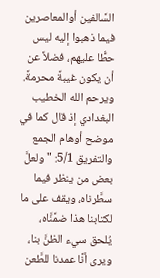السَّالفين أوالمعاصرين فيما ذهبوا إليه ليس حطًّا عليهم، فضلاً عن أن يكون غيبةً محرمةً.
ويرحم الله الخطيب البغدادي إذ قال كما في موضح أوهام الجمع والتفريق 5/1: "ولعلَّ بعض من ينظر فيما سطَّرناه، ويقف على ما لكتابنا هذا ضمَّنَّاه، يُلحق سيء الظنَّ بنا، ويرى أنَّا عمدنا للطَّعن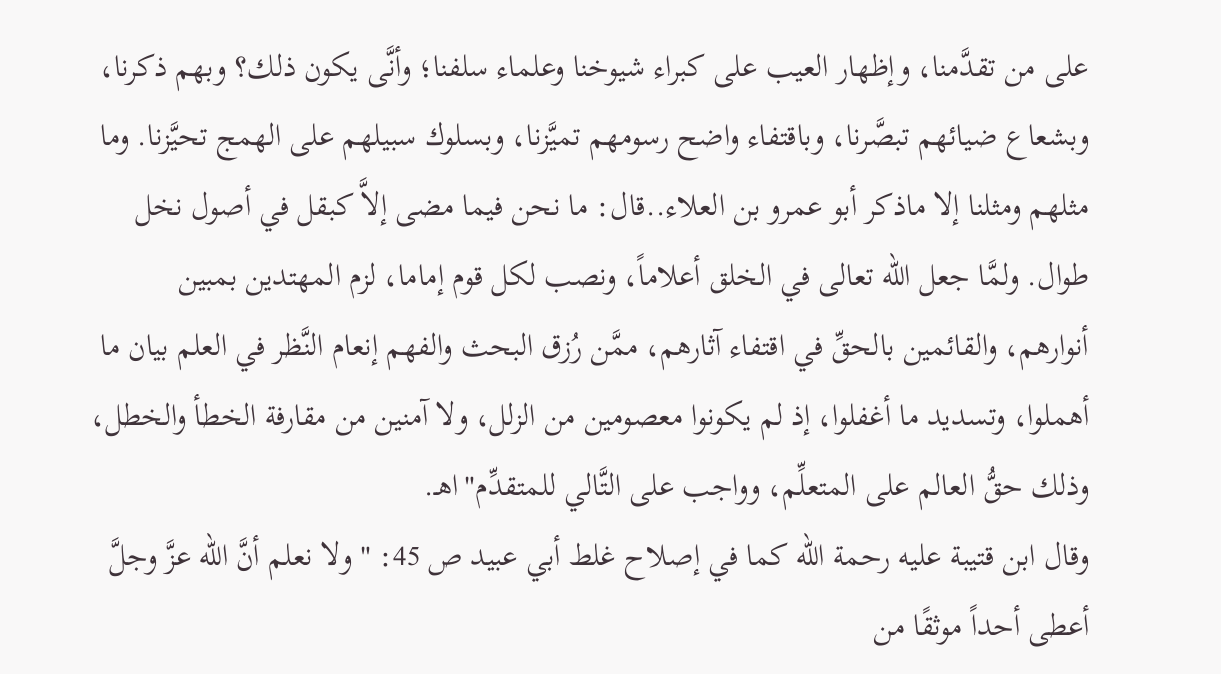على من تقدَّمنا، وإظهار العيب على كبراء شيوخنا وعلماء سلفنا؛ وأنَّى يكون ذلك؟ وبهم ذكرنا، وبشعاع ضيائهم تبصَّرنا، وباقتفاء واضح رسومهم تميَّزنا، وبسلوك سبيلهم على الهمج تحيَّزنا. وما مثلهم ومثلنا إلا ماذكر أبو عمرو بن العلاء..قال: ما نحن فيما مضى إلاَّ كبقل في أصول نخل طوال. ولمَّا جعل الله تعالى في الخلق أعلاماً، ونصب لكل قوم إماما، لزم المهتدين بمبين أنوارهم، والقائمين بالحقِّ في اقتفاء آثارهم، ممَّن رُزق البحث والفهم إنعام النَّظر في العلم بيان ما أهملوا، وتسديد ما أغفلوا، إذ لم يكونوا معصومين من الزلل، ولا آمنين من مقارفة الخطأ والخطل، وذلك حقُّ العالم على المتعلِّم، وواجب على التَّالي للمتقدِّم"اهـ.
وقال ابن قتيبة عليه رحمة الله كما في إصلاح غلط أبي عبيد ص 45: " ولا نعلم أنَّ الله عزَّ وجلَّ أعطى أحداً موثقًا من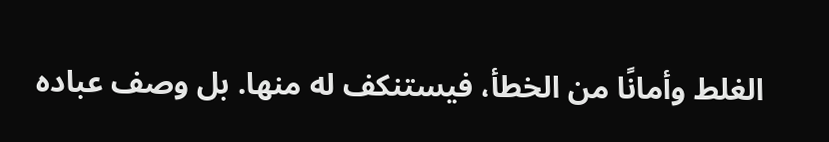الغلط وأمانًا من الخطأ، فيستنكف له منها. بل وصف عباده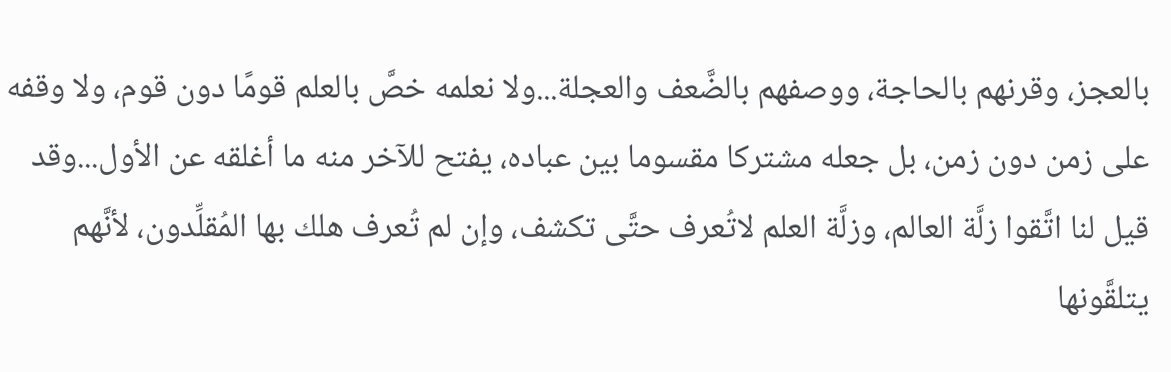بالعجز، وقرنهم بالحاجة، ووصفهم بالضَّعف والعجلة...ولا نعلمه خصَّ بالعلم قومًا دون قوم، ولا وقفه على زمن دون زمن، بل جعله مشتركا مقسوما بين عباده، يفتح للآخر منه ما أغلقه عن الأول...وقد قيل لنا اتَّقوا زلَّة العالم، وزلَّة العلم لاتُعرف حتَّى تكشف، وإن لم تُعرف هلك بها المُقلِّدون، لأنَّهم يتلقَّونها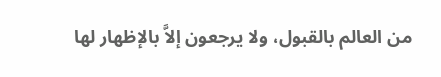من العالم بالقبول، ولا يرجعون إلاَّ بالإظهار لها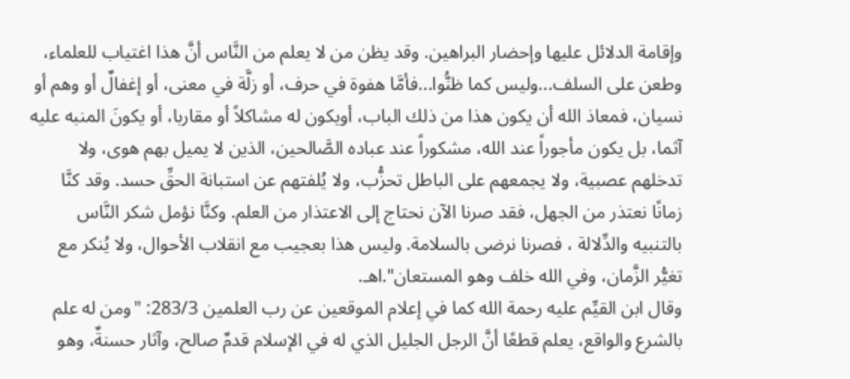وإقامة الدلائل عليها وإحضار البراهين. وقد يظن من لا يعلم من النَّاس أنَّ هذا اغتياب للعلماء، وطعن على السلف...وليس كما ظنُّوا...فأمَّا هفوة في حرف، أو زلَّة في معنى، أو إغفالٌ أو وهم أو نسيان، فمعاذ الله أن يكون هذا من ذلك الباب، أويكون له مشاكلاً أو مقاربا، أو يكونَ المنبه عليه آثما، بل يكون مأجوراً عند الله، مشكوراً عند عباده الصَّالحين، الذين لا يميل بهم هوى، ولا تدخلهم عصبية، ولا يجمعهم على الباطل تحزُّب، ولا يُلفتهم عن استبانة الحقِّ حسد. وقد كنَّا زمانًا نعتذر من الجهل، فقد صرنا الآن نحتاج إلى الاعتذار من العلم. وكنَّا نؤمل شكر النَّاس بالتنبيه والدِّلالة ، فصرنا نرضى بالسلامة. وليس هذا بعجيب مع انقلاب الأحوال، ولا يُنكر مع تغيُّر الزَّمان، وفي الله خلف وهو المستعان".اهـ.
وقال ابن القيِّم عليه رحمة الله كما في إعلام الموقعين عن رب العلمين 283/3: "ومن له علم بالشرع والواقع، يعلم قطعًا أنَّ الرجل الجليل الذي له في الإسلام قدمٌ صالح، وآثار حسنةٌ، وهو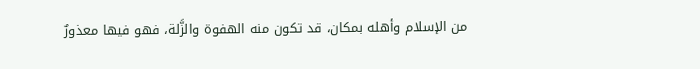من الإسلام وأهله بمكان، قد تكون منه الهفوة والزَّلة، فهو فيها معذورٌ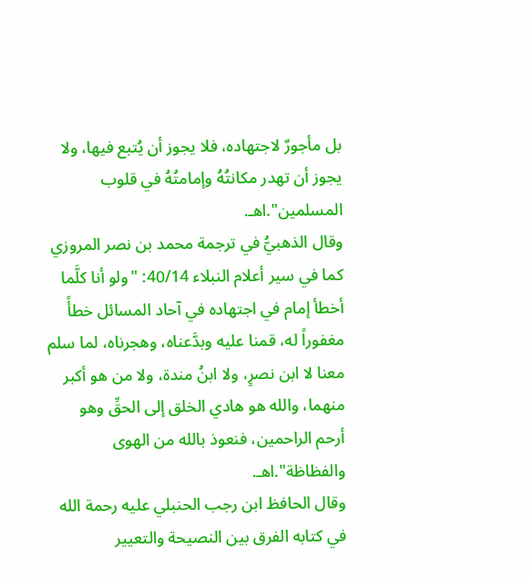بل مأجورٌ لاجتهاده، فلا يجوز أن يُتبع فيها، ولا يجوز أن تهدر مكانتُهُ وإمامتُهُ في قلوب المسلمين".اهـ.
وقال الذهبيُّ في ترجمة محمد بن نصر المروزي كما في سير أعلام النبلاء 40/14: "ولو أنا كلَّما أخطأ إمام في اجتهاده في آحاد المسائل خطأً مغفوراً له، قمنا عليه وبدَّعناه، وهجرناه، لما سلم معنا لا ابن نصرٍ، ولا ابنُ مندة، ولا من هو أكبر منهما، والله هو هادي الخلق إلى الحقِّ وهو أرحم الراحمين، فنعوذ بالله من الهوى والفظاظة".اهـ.
وقال الحافظ ابن رجب الحنبلي عليه رحمة الله في كتابه الفرق بين النصيحة والتعيير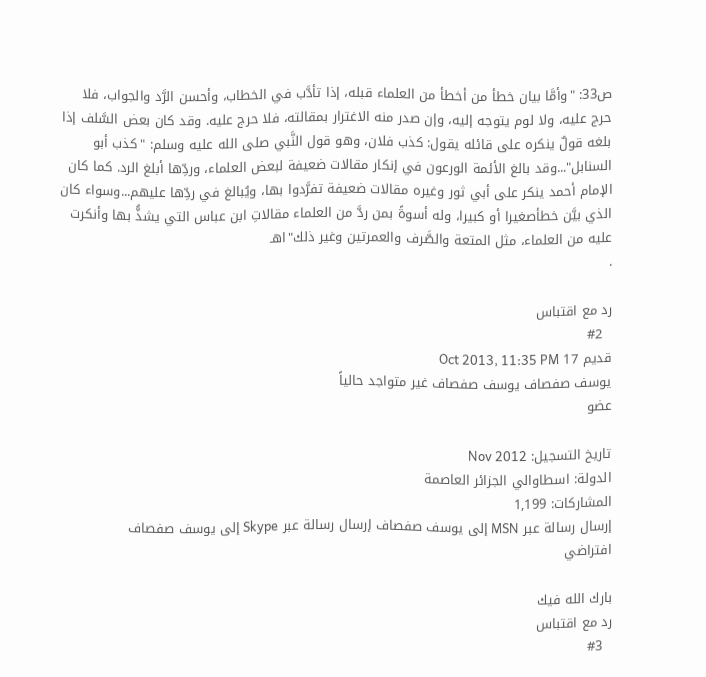ص33: "وأمَّا بيان خطأ من أخطأ من العلماء قبله، إذا تأدَّب في الخطاب، وأحسن الرَّد والجواب، فلا حرج عليه، ولا لوم يتوجه إليه، وإن صدر منه الاغترار بمقالته، فلا حرج عليه. وقد كان بعض السَّلف إذا بلغه قولٌ ينكره على قائله يقول: كذب فلان، وهو قول النَّبي صلى الله عليه وسلم: "كذب أبو السنابل"...وقد بالغ الأئمة الورعون في إنكار مقالات ضعيفة لبعض العلماء، وردِّها أبلغ الرد. كما كان الإمام أحمد ينكر على أبي ثور وغيره مقالات ضعيفة تفرَّدوا بها، ويُبالغ في ردِّها عليهم...وسواء كان الذي بيَّن خطأصغيرا أو كبيرا، وله أسوةً بمن ردَّ من العلماء مقالاتِ ابن عباس التي يشذُّ بها وأنكرت عليه من العلماء، مثل المتعة والصَّرف والعمرتين وغير ذلك"اهـ
.

رد مع اقتباس
  #2
قديم 17 Oct 2013, 11:35 PM
يوسف صفصاف يوسف صفصاف غير متواجد حالياً
عضو

تاريخ التسجيل: Nov 2012
الدولة: اسطاوالي الجزائر العاصمة
المشاركات: 1,199
إرسال رسالة عبر MSN إلى يوسف صفصاف إرسال رسالة عبر Skype إلى يوسف صفصاف
افتراضي

بارك الله فيك
رد مع اقتباس
  #3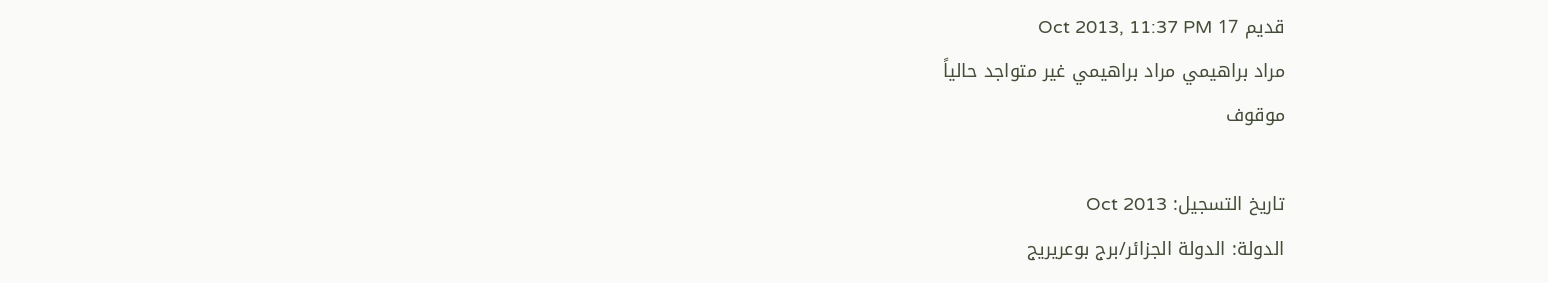قديم 17 Oct 2013, 11:37 PM
مراد براهيمي مراد براهيمي غير متواجد حالياً
موقوف

تاريخ التسجيل: Oct 2013
الدولة: الدولة الجزائر/برج بوعريريج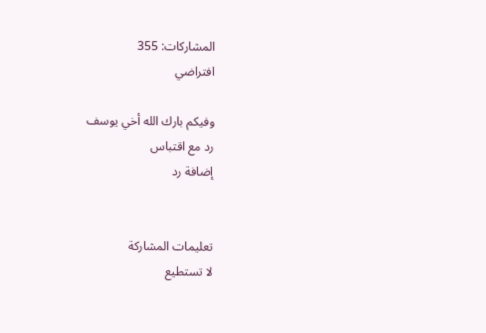المشاركات: 355
افتراضي

وفيكم بارك الله أخي يوسف
رد مع اقتباس
إضافة رد


تعليمات المشاركة
لا تستطيع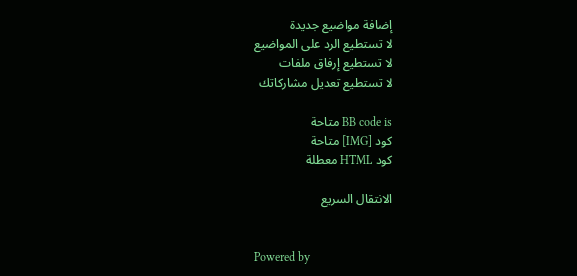إضافة مواضيع جديدة
لا تستطيع الرد على المواضيع
لا تستطيع إرفاق ملفات
لا تستطيع تعديل مشاركاتك

BB code is متاحة
كود [IMG] متاحة
كود HTML معطلة

الانتقال السريع


Powered by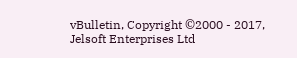vBulletin, Copyright ©2000 - 2017, Jelsoft Enterprises Ltd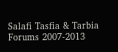Salafi Tasfia & Tarbia Forums 2007-2013